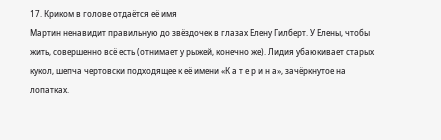17. Криком в голове отдаётся её имя
Мартин ненавидит правильную до звёздочек в глазах Елену Гилберт. У Елены, чтобы жить, совершенно всё есть (отнимает у рыжей, конечно же). Лидия убаюкивает старых кукол, шепча чертовски подходящее к её имени «К а т е р и н а», зачёркнутое на лопатках.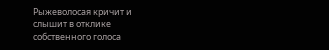Рыжеволосая кричит и слышит в отклике собственного голоса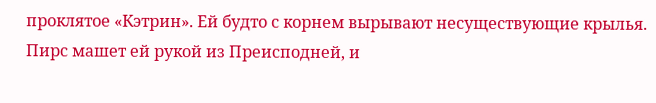проклятое «Кэтрин». Ей будто с корнем вырывают несуществующие крылья. Пирс машет ей рукой из Преисподней, и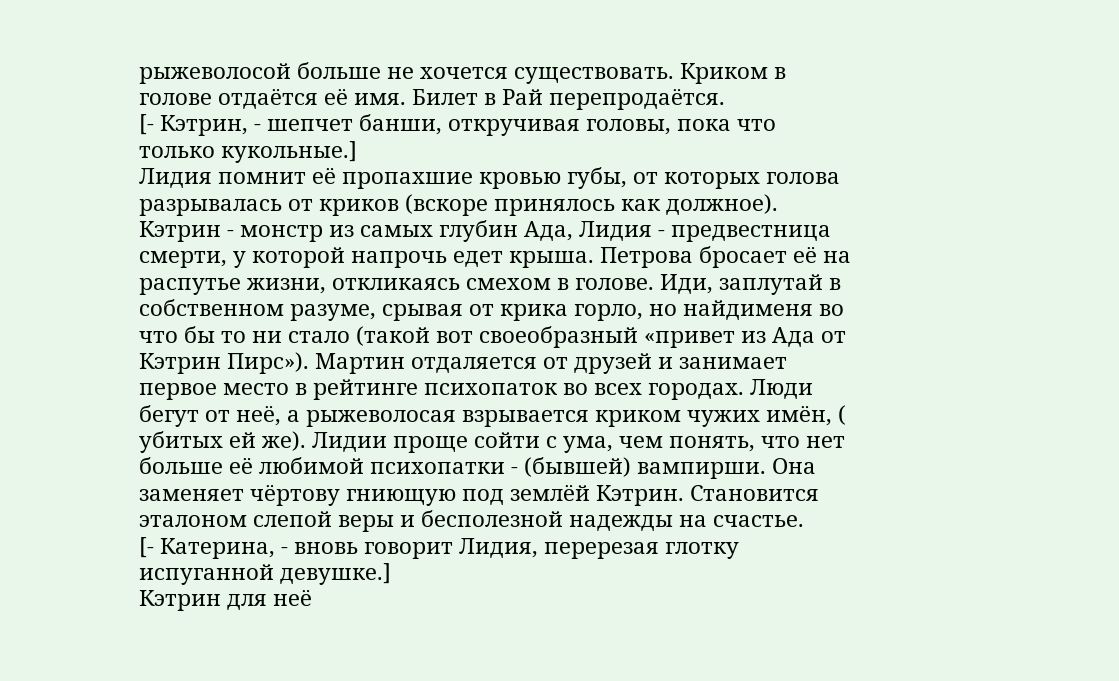рыжеволосой больше не хочется существовать. Криком в голове отдаётся её имя. Билет в Рай перепродаётся.
[- Кэтрин, - шепчет банши, откручивая головы, пока что только кукольные.]
Лидия помнит её пропахшие кровью губы, от которых голова разрывалась от криков (вскоре принялось как должное). Кэтрин - монстр из самых глубин Ада, Лидия - предвестница смерти, у которой напрочь едет крыша. Петрова бросает её на распутье жизни, откликаясь смехом в голове. Иди, заплутай в собственном разуме, срывая от крика горло, но найдименя во что бы то ни стало (такой вот своеобразный «привет из Ада от Кэтрин Пирс»). Мартин отдаляется от друзей и занимает первое место в рейтинге психопаток во всех городах. Люди бегут от неё, а рыжеволосая взрывается криком чужих имён, ( убитых ей же). Лидии проще сойти с ума, чем понять, что нет больше её любимой психопатки - (бывшей) вампирши. Она заменяет чёртову гниющую под землёй Кэтрин. Становится эталоном слепой веры и бесполезной надежды на счастье.
[- Катерина, - вновь говорит Лидия, перерезая глотку испуганной девушке.]
Кэтрин для неё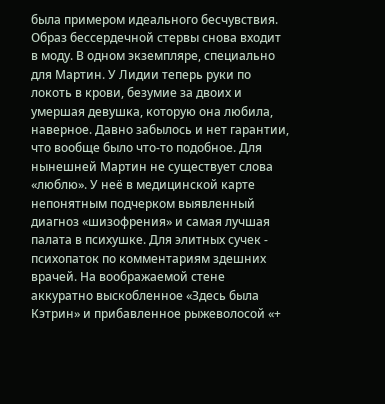была примером идеального бесчувствия. Образ бессердечной стервы снова входит в моду. В одном экземпляре, специально для Мартин. У Лидии теперь руки по локоть в крови, безумие за двоих и умершая девушка, которую она любила, наверное. Давно забылось и нет гарантии, что вообще было что-то подобное. Для нынешней Мартин не существует слова «люблю». У неё в медицинской карте непонятным подчерком выявленный диагноз «шизофрения» и самая лучшая палата в психушке. Для элитных сучек - психопаток по комментариям здешних врачей. На воображаемой стене аккуратно выскобленное «Здесь была Кэтрин» и прибавленное рыжеволосой «+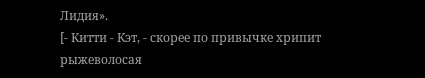Лидия».
[- Китти - Кэт, - скорее по привычке хрипит рыжеволосая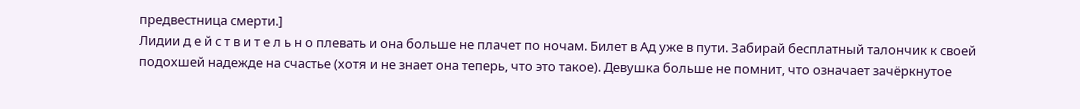предвестница смерти.]
Лидии д е й с т в и т е л ь н о плевать и она больше не плачет по ночам. Билет в Ад уже в пути. Забирай бесплатный талончик к своей подохшей надежде на счастье (хотя и не знает она теперь, что это такое). Девушка больше не помнит, что означает зачёркнутое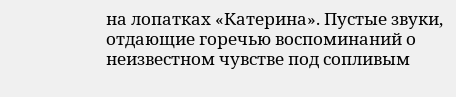на лопатках «Катерина». Пустые звуки, отдающие горечью воспоминаний о неизвестном чувстве под сопливым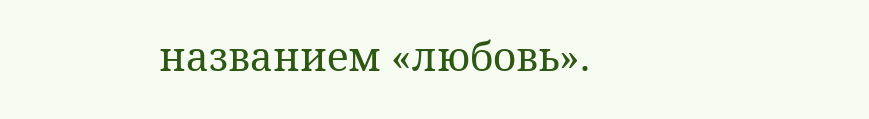названием «любовь».